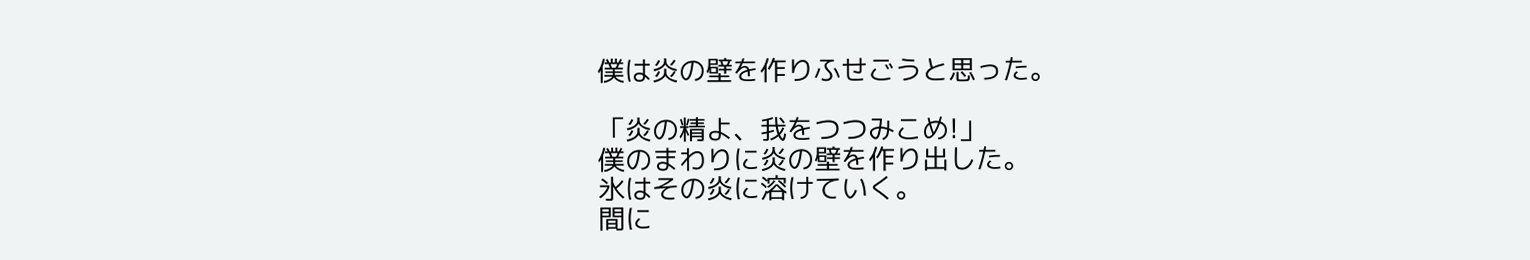僕は炎の壁を作りふせごうと思った。

「炎の精よ、我をつつみこめ!」
僕のまわりに炎の壁を作り出した。
氷はその炎に溶けていく。
間に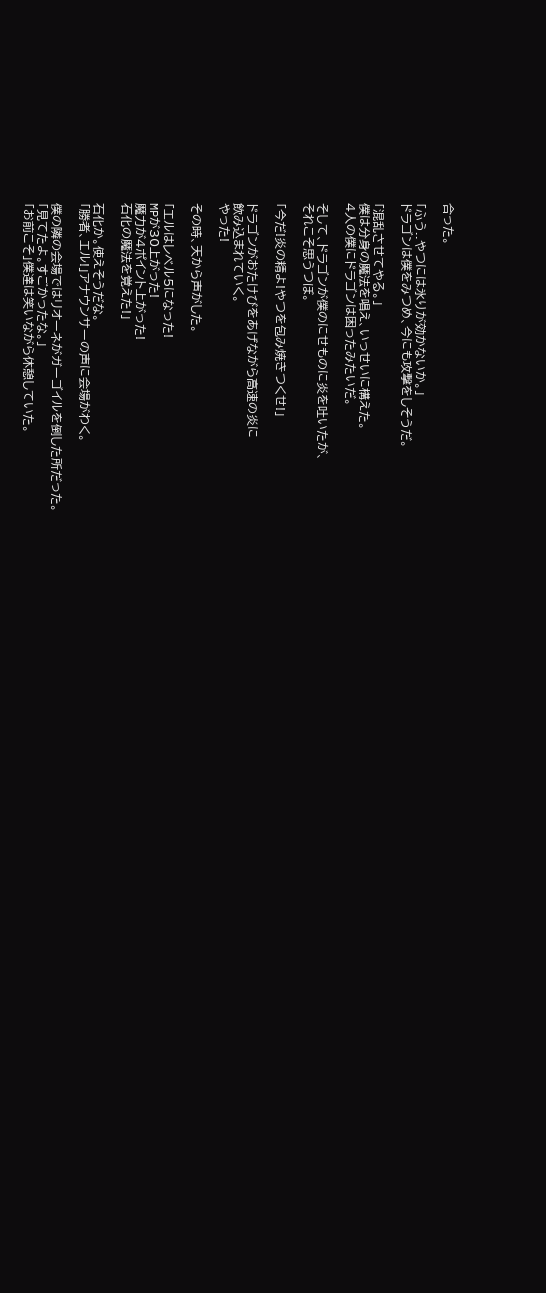合った。

「ふう..やつには氷りが効かないか。」
ドラゴンは僕をみつめ、今にも攻撃をしそうだ。

「混乱させてやる。」
僕は分身の魔法を唱え、いっせいに構えた。
4人の僕にドラゴンは困ったみたいだ。

そして、ドラゴンが僕のにせものに炎を吐いたが、
それこそ思うつぼ。

「今だ!炎の精よ!やつを包み焼きつくせ!」

ドラゴンがおたけびをあげながら高速の炎に
飲み込まれていく。
やった!

その時、天から声がした。

「エルはレベル5になった!
MPが30上がった!
魔力が4ポイント上がった!
石化の魔法を覚えた!」

石化か。使えそうだな。
「勝者、エル!」アナウンサーの声に会場がわく。

僕の隣の会場ではリオーネがガーゴイルを倒した所だった。
「見てたよ。すごかったな。」
「お前こそ」僕達は笑いながら休憩していた。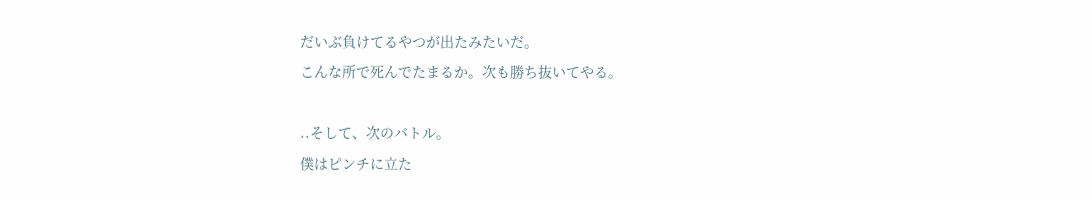だいぶ負けてるやつが出たみたいだ。
こんな所で死んでたまるか。次も勝ち抜いてやる。

..そして、次のバトル。
僕はピンチに立た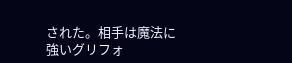された。相手は魔法に強いグリフォ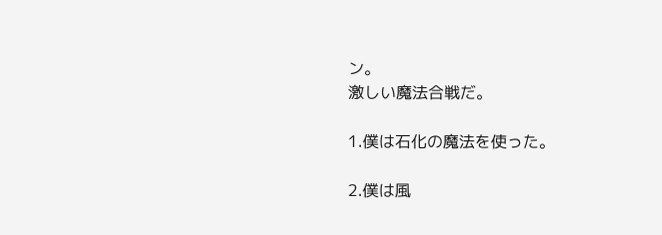ン。
激しい魔法合戦だ。

1.僕は石化の魔法を使った。

2.僕は風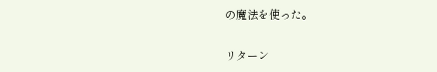の魔法を使った。

リターン